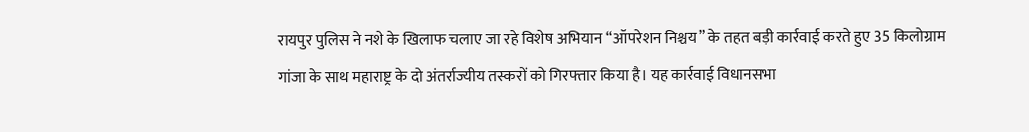रायपुर पुलिस ने नशे के खिलाफ चलाए जा रहे विशेष अभियान “ऑपरेशन निश्चय” के तहत बड़ी कार्रवाई करते हुए 35 किलोग्राम गांजा के साथ महाराष्ट्र के दो अंतर्राज्यीय तस्करों को गिरफ्तार किया है। यह कार्रवाई विधानसभा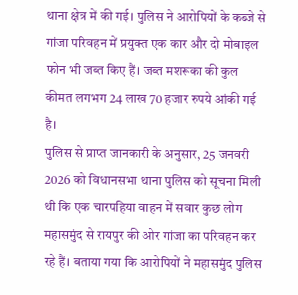थाना क्षेत्र में की गई। पुलिस ने आरोपियों के कब्जे से गांजा परिवहन में प्रयुक्त एक कार और दो मोबाइल फोन भी जब्त किए हैं। जब्त मशरूका की कुल कीमत लगभग 24 लाख 70 हजार रुपये आंकी गई है।
पुलिस से प्राप्त जानकारी के अनुसार, 25 जनवरी 2026 को विधानसभा थाना पुलिस को सूचना मिली थी कि एक चारपहिया वाहन में सवार कुछ लोग महासमुंद से रायपुर की ओर गांजा का परिवहन कर रहे हैं। बताया गया कि आरोपियों ने महासमुंद पुलिस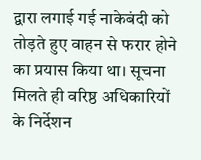द्वारा लगाई गई नाकेबंदी को तोड़ते हुए वाहन से फरार होने का प्रयास किया था। सूचना मिलते ही वरिष्ठ अधिकारियों के निर्देशन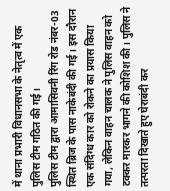में थाना प्रभारी विधानसभा के नेतृत्व में एक पुलिस टीम गठित की गई।
पुलिस टीम द्वारा आमासिवनी रिंग रोड नंबर-03 स्थित ब्रिज के पास नाकेबंदी की गई। इस दौरान एक संदिग्ध कार को रोकने का प्रयास किया गया, लेकिन वाहन चालक ने पुलिस वाहन को टक्कर मारकर भागने की कोशिश की। पुलिस ने तत्परता दिखाते हुए घेराबंदी कर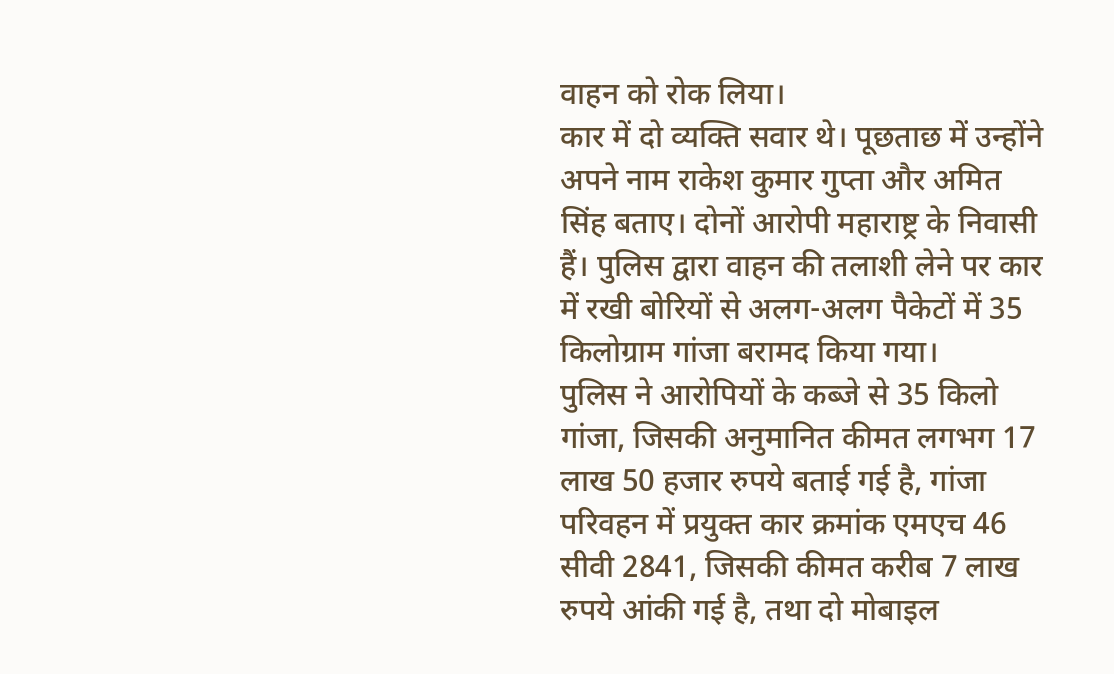वाहन को रोक लिया।
कार में दो व्यक्ति सवार थे। पूछताछ में उन्होंने अपने नाम राकेश कुमार गुप्ता और अमित सिंह बताए। दोनों आरोपी महाराष्ट्र के निवासी हैं। पुलिस द्वारा वाहन की तलाशी लेने पर कार में रखी बोरियों से अलग-अलग पैकेटों में 35 किलोग्राम गांजा बरामद किया गया।
पुलिस ने आरोपियों के कब्जे से 35 किलो गांजा, जिसकी अनुमानित कीमत लगभग 17 लाख 50 हजार रुपये बताई गई है, गांजा परिवहन में प्रयुक्त कार क्रमांक एमएच 46 सीवी 2841, जिसकी कीमत करीब 7 लाख रुपये आंकी गई है, तथा दो मोबाइल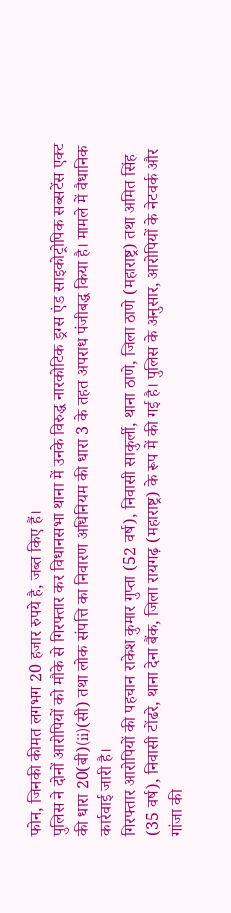फोन, जिनकी कीमत लगभग 20 हजार रुपये है, जब्त किए हैं।
पुलिस ने दोनों आरोपियों को मौके से गिरफ्तार कर विधानसभा थाना में उनके विरुद्ध नारकोटिक ड्रग्स एंड साइकोट्रोपिक सब्सटेंस एक्ट की धारा 20(बी)(ii)(सी) तथा लोक संपत्ति का निवारण अधिनियम की धारा 3 के तहत अपराध पंजीबद्ध किया है। मामले में वैधानिक कार्रवाई जारी है।
गिरफ्तार आरोपियों की पहचान राकेश कुमार गुप्ता (52 वर्ष), निवासी साकुर्ली, थाना ठाणे, जिला ठाणे (महाराष्ट्र) तथा अमित सिंह (35 वर्ष), निवासी टोंढरे, थाना देना बैंक, जिला रायगढ़ (महाराष्ट्र) के रूप में की गई है। पुलिस के अनुसार, आरोपियों के नेटवर्क और गांजा की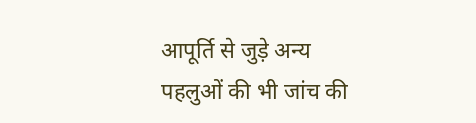आपूर्ति से जुड़े अन्य पहलुओं की भी जांच की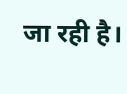जा रही है।